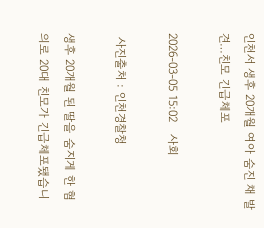인천서 생후 20개월 여아 숨진 채 발견…친모 긴급체포

2026-03-05 15:02   사회

 사진출처 : 인천경찰청

생후 20개월 된 딸을 숨지게 한 혐의로 20대 친모가 긴급체포됐습니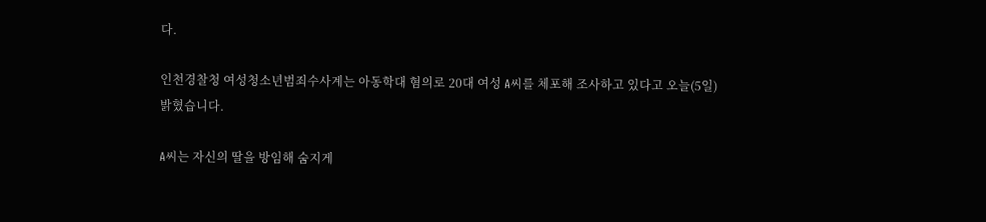다.

인천경찰청 여성청소년범죄수사계는 아동학대 혐의로 20대 여성 A씨를 체포해 조사하고 있다고 오늘(5일) 밝혔습니다.

A씨는 자신의 딸을 방임해 숨지게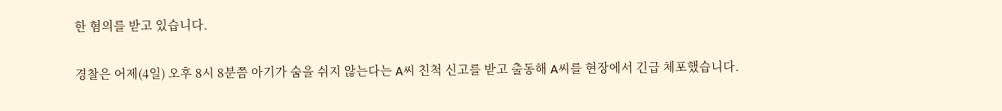한 혐의를 받고 있습니다.

경찰은 어제(4일) 오후 8시 8분쯤 아기가 숨을 쉬지 않는다는 A씨 친척 신고를 받고 출동해 A씨를 현장에서 긴급 체포했습니다.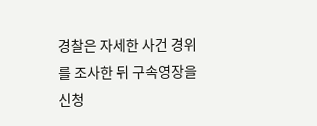경찰은 자세한 사건 경위를 조사한 뒤 구속영장을 신청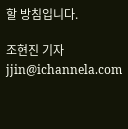할 방침입니다.

조현진 기자 jjin@ichannela.com